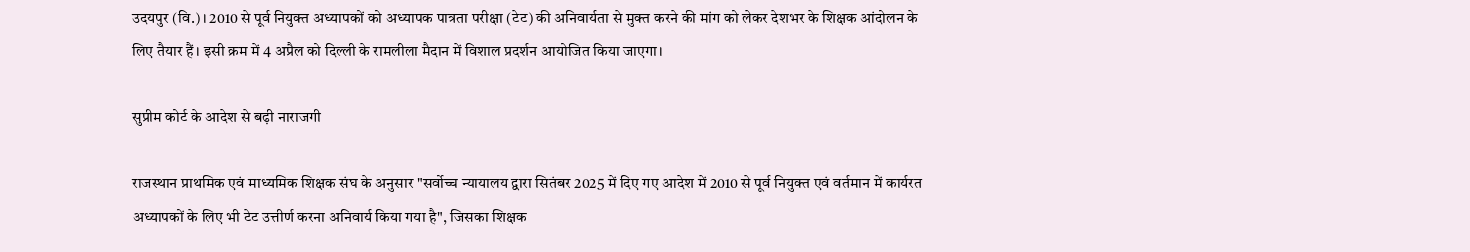उदयपुर (वि.)। 2010 से पूर्व नियुक्त अध्यापकों को अध्यापक पात्रता परीक्षा (टेट) की अनिवार्यता से मुक्त करने की मांग को लेकर देशभर के शिक्षक आंदोलन के लिए तैयार हैं। इसी क्रम में 4 अप्रैल को दिल्ली के रामलीला मैदान में विशाल प्रदर्शन आयोजित किया जाएगा।

सुप्रीम कोर्ट के आदेश से बढ़ी नाराजगी

राजस्थान प्राथमिक एवं माध्यमिक शिक्षक संघ के अनुसार "सर्वोच्च न्यायालय द्वारा सितंबर 2025 में दिए गए आदेश में 2010 से पूर्व नियुक्त एवं वर्तमान में कार्यरत अध्यापकों के लिए भी टेट उत्तीर्ण करना अनिवार्य किया गया है", जिसका शिक्षक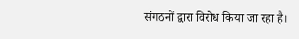संगठनों द्वारा विरोध किया जा रहा है।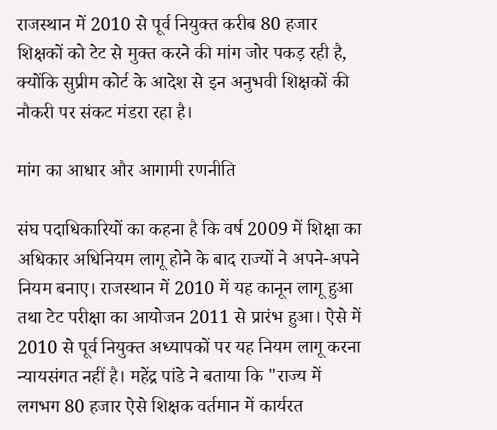राजस्थान में 2010 से पूर्व नियुक्त करीब 80 हजार शिक्षकों को टेट से मुक्त करने की मांग जोर पकड़ रही है, क्योंकि सुप्रीम कोर्ट के आदेश से इन अनुभवी शिक्षकों की नौकरी पर संकट मंडरा रहा है।

मांग का आधार और आगामी रणनीति

संघ पदाधिकारियों का कहना है कि वर्ष 2009 में शिक्षा का अधिकार अधिनियम लागू होने के बाद राज्यों ने अपने-अपने नियम बनाए। राजस्थान में 2010 में यह कानून लागू हुआ तथा टेट परीक्षा का आयोजन 2011 से प्रारंभ हुआ। ऐसे में 2010 से पूर्व नियुक्त अध्यापकों पर यह नियम लागू करना न्यायसंगत नहीं है। महेंद्र पांडे ने बताया कि "राज्य में लगभग 80 हजार ऐसे शिक्षक वर्तमान में कार्यरत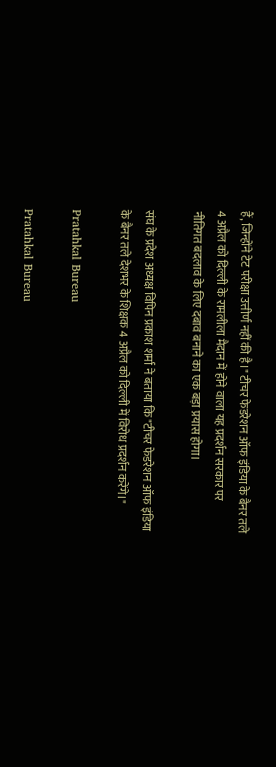हैं, जिन्होंने टेट परीक्षा उत्तीर्ण नहीं की है।" टीचर फेडरेशन ऑफ इंडिया के बैनर तले 4 अप्रैल को दिल्ली के रामलीला मैदान में होने वाला यह प्रदर्शन सरकार पर नीतिगत बदलाव के लिए दबाव बनाने का एक बड़ा प्रयास होगा।

संघ के प्रदेश अध्यक्ष विपिन प्रकाश शर्मा ने बताया कि "टीचर फेडरेशन ऑफ इंडिया के बैनर तले देशभर के शिक्षक 4 अप्रैल को दिल्ली में विरोध प्रदर्शन करेंगे।"

Pratahkal Bureau

Pratahkal Bureau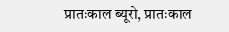प्रातःकाल ब्यूरो, प्रातःकाल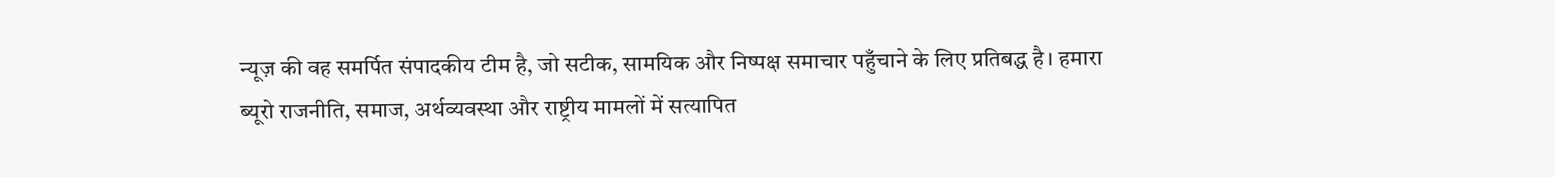न्यूज़ की वह समर्पित संपादकीय टीम है, जो सटीक, सामयिक और निष्पक्ष समाचार पहुँचाने के लिए प्रतिबद्ध है। हमारा ब्यूरो राजनीति, समाज, अर्थव्यवस्था और राष्ट्रीय मामलों में सत्यापित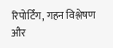रिपोर्टिंग, गहन विश्लेषण और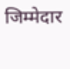जिम्मेदार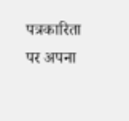पत्रकारिता पर अपना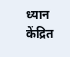ध्यान केंद्रित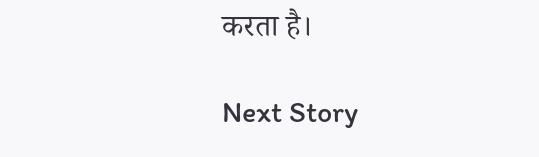करता है।

Next Story